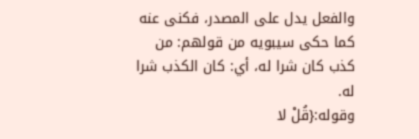والفعل يدل على المصدر، فكنى عنه كما حكى سيبويه من قولهم: من كذب كان شرا له، أي: كان الكذب شرا له.
وقوله:{قُلْ لا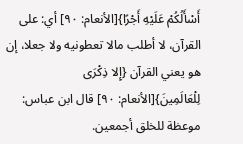أَسْأَلُكُمْ عَلَيْهِ أَجْرًا}[الأنعام: ٩٠] أي: على القرآن، لا أطلب مالا تعطونيه ولا جعلا، إن هو يعني القرآن {إِلا ذِكْرَى لِلْعَالَمِينَ}[الأنعام: ٩٠] قال ابن عباس: موعظة للخلق أجمعين.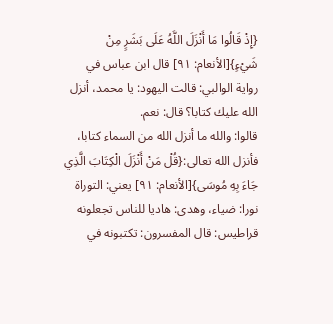{إِذْ قَالُوا مَا أَنْزَلَ اللَّهُ عَلَى بَشَرٍ مِنْ شَيْءٍ}[الأنعام: ٩١] قال ابن عباس في رواية الوالبي: قالت اليهود: يا محمد، أنزل الله عليك كتابا؟ قال: نعم.
قالوا: والله ما أنزل الله من السماء كتابا، فأنزل الله تعالى:{قُلْ مَنْ أَنْزَلَ الْكِتَابَ الَّذِي جَاءَ بِهِ مُوسَى}[الأنعام: ٩١] يعني: التوراة نورا: ضياء، وهدى: هاديا للناس تجعلونه قراطيس: قال المفسرون: تكتبونه في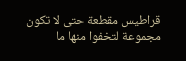قراطيس مقطعة حتى لا تكون مجموعة لتخفوا منها ما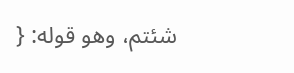شئتم، وهو قوله: {